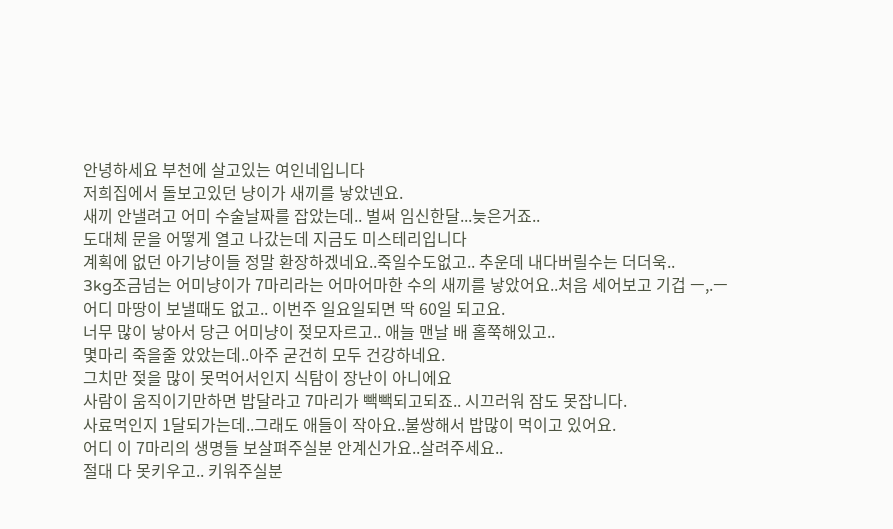안녕하세요 부천에 살고있는 여인네입니다
저희집에서 돌보고있던 냥이가 새끼를 낳았넨요.
새끼 안낼려고 어미 수술날짜를 잡았는데.. 벌써 임신한달...늦은거죠..
도대체 문을 어떻게 열고 나갔는데 지금도 미스테리입니다
계획에 없던 아기냥이들 정말 환장하겠네요..죽일수도없고.. 추운데 내다버릴수는 더더욱..
3kg조금넘는 어미냥이가 7마리라는 어마어마한 수의 새끼를 낳았어요..처음 세어보고 기겁 ㅡ,.ㅡ
어디 마땅이 보낼때도 없고.. 이번주 일요일되면 딱 60일 되고요.
너무 많이 낳아서 당근 어미냥이 젖모자르고.. 애늘 맨날 배 홀쭉해있고..
몇마리 죽을줄 았았는데..아주 굳건히 모두 건강하네요.
그치만 젖을 많이 못먹어서인지 식탐이 장난이 아니에요
사람이 움직이기만하면 밥달라고 7마리가 빽빽되고되죠.. 시끄러워 잠도 못잡니다.
사료먹인지 1달되가는데..그래도 애들이 작아요..불쌍해서 밥많이 먹이고 있어요.
어디 이 7마리의 생명들 보살펴주실분 안계신가요..살려주세요..
절대 다 못키우고.. 키워주실분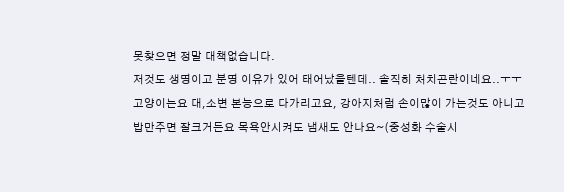못찾으면 정말 대책없습니다.
저것도 생명이고 분명 이유가 있어 태어났을텐데.. 솔직히 처치곤란이네요..ㅜㅜ
고양이는요 대,소변 본능으로 다가리고요, 강아지처럼 손이많이 가는것도 아니고
밥만주면 잘크거든요 목욕안시켜도 냄새도 안나요~(중성화 수술시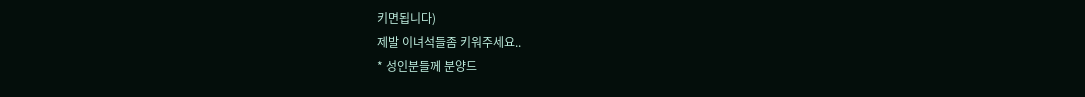키면됩니다)
제발 이녀석들좀 키워주세요..
* 성인분들께 분양드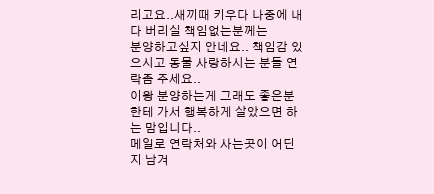리고요..새끼때 키우다 나중에 내다 버리실 책임없는분께는
분양하고싶지 안네요.. 책임감 있으시고 동물 사랑하시는 분들 연락좀 주세요..
이왕 분양하는게 그래도 좋은분한테 가서 행복하게 살았으면 하는 맘입니다..
메일로 연락처와 사는곳이 어딘지 남겨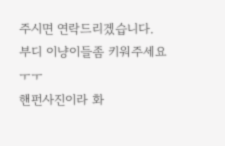주시면 연락드리겠습니다.
부디 이냥이들좀 키워주세요 ㅜㅜ
핸펀사진이라 화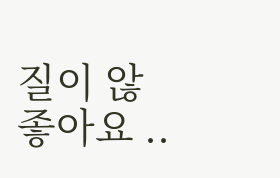질이 않좋아요 ..